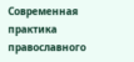Современная практика православного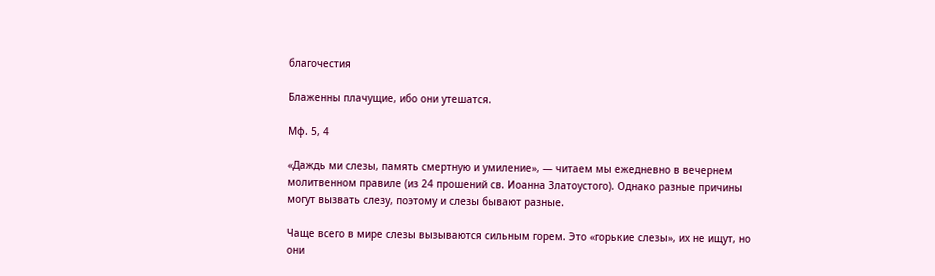благочестия

Блаженны плачущие, ибо они утешатся.

Мф. 5, 4

«Даждь ми слезы, память смертную и умиление», — читаем мы ежедневно в вечернем молитвенном правиле (из 24 прошений св. Иоанна Златоустого). Однако разные причины могут вызвать слезу, поэтому и слезы бывают разные.

Чаще всего в мире слезы вызываются сильным горем. Это «горькие слезы», их не ищут, но они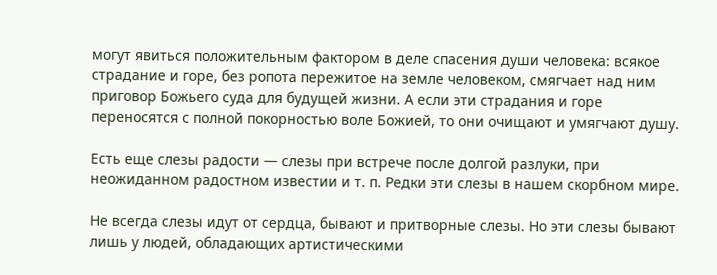могут явиться положительным фактором в деле спасения души человека: всякое страдание и горе, без ропота пережитое на земле человеком, смягчает над ним приговор Божьего суда для будущей жизни. А если эти страдания и горе переносятся с полной покорностью воле Божией, то они очищают и умягчают душу.

Есть еще слезы радости — слезы при встрече после долгой разлуки, при неожиданном радостном известии и т. п. Редки эти слезы в нашем скорбном мире.

Не всегда слезы идут от сердца, бывают и притворные слезы. Но эти слезы бывают лишь у людей, обладающих артистическими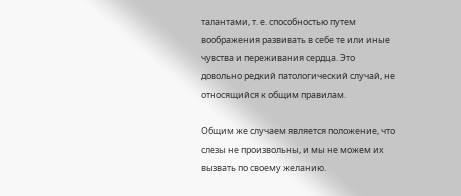талантами, т. е. способностью путем воображения развивать в себе те или иные чувства и переживания сердца. Это довольно редкий патологический случай, не относящийся к общим правилам.

Общим же случаем является положение, что слезы не произвольны, и мы не можем их вызвать по своему желанию.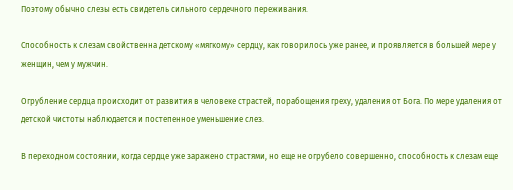Поэтому обычно слезы есть свидетель сильного сердечного переживания.

Способность к слезам свойственна детскому «мягкому» сердцу, как говорилось уже ранее, и проявляется в большей мере у женщин, чем у мужчин.

Огрубление сердца происходит от развития в человеке страстей, порабощения греху, удаления от Бога. По мере удаления от детской чистоты наблюдается и постепенное уменьшение слез.

В переходном состоянии, когда сердце уже заражено страстями, но еще не огрубело совершенно, способность к слезам еще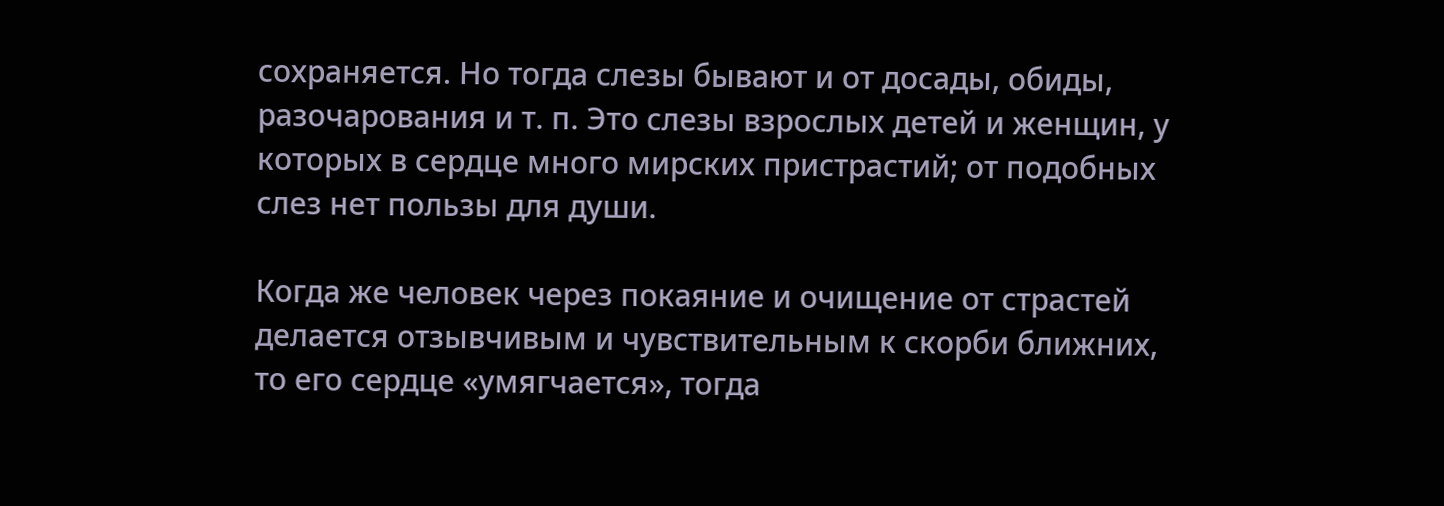сохраняется. Но тогда слезы бывают и от досады, обиды, разочарования и т. п. Это слезы взрослых детей и женщин, у которых в сердце много мирских пристрастий; от подобных слез нет пользы для души.

Когда же человек через покаяние и очищение от страстей делается отзывчивым и чувствительным к скорби ближних, то его сердце «умягчается», тогда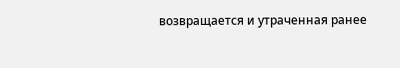возвращается и утраченная ранее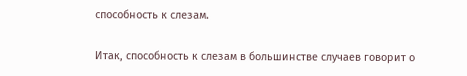способность к слезам.

Итак, способность к слезам в большинстве случаев говорит о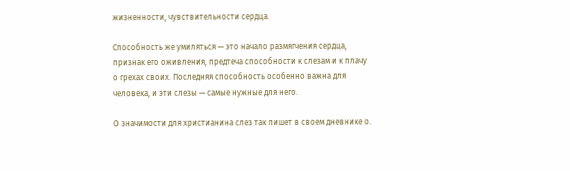жизненности, чувствительности сердца.

Способность же умиляться — это начало размягчения сердца, признак его оживления, предтеча способности к слезам и к плачу о грехах своих. Последняя способность особенно важна для человека, и эти слезы — самые нужные для него.

О значимости для христианина слез так пишет в своем дневнике о.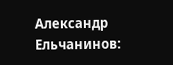Александр Ельчанинов: